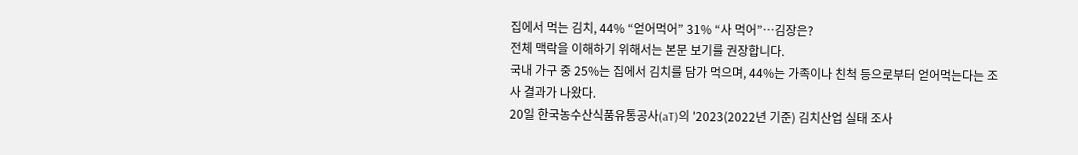집에서 먹는 김치, 44% “얻어먹어” 31% “사 먹어”…김장은?
전체 맥락을 이해하기 위해서는 본문 보기를 권장합니다.
국내 가구 중 25%는 집에서 김치를 담가 먹으며, 44%는 가족이나 친척 등으로부터 얻어먹는다는 조사 결과가 나왔다.
20일 한국농수산식품유통공사(aT)의 '2023(2022년 기준) 김치산업 실태 조사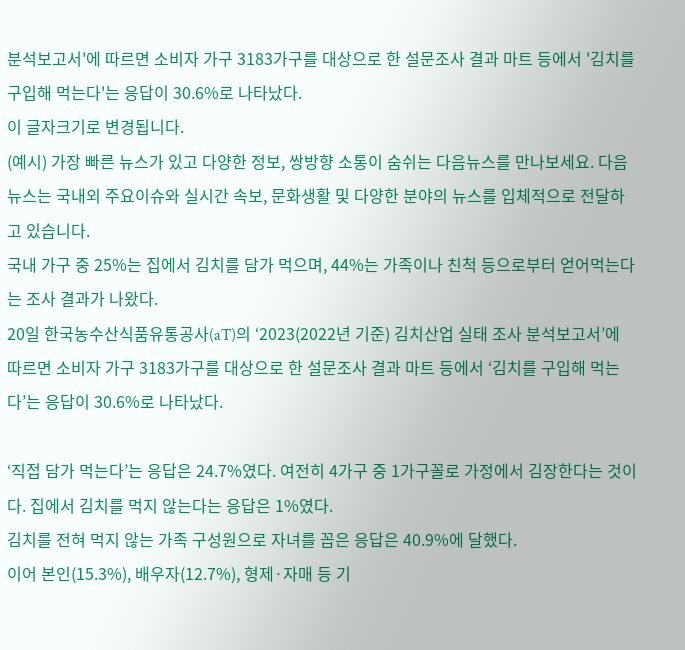분석보고서'에 따르면 소비자 가구 3183가구를 대상으로 한 설문조사 결과 마트 등에서 '김치를 구입해 먹는다'는 응답이 30.6%로 나타났다.
이 글자크기로 변경됩니다.
(예시) 가장 빠른 뉴스가 있고 다양한 정보, 쌍방향 소통이 숨쉬는 다음뉴스를 만나보세요. 다음뉴스는 국내외 주요이슈와 실시간 속보, 문화생활 및 다양한 분야의 뉴스를 입체적으로 전달하고 있습니다.
국내 가구 중 25%는 집에서 김치를 담가 먹으며, 44%는 가족이나 친척 등으로부터 얻어먹는다는 조사 결과가 나왔다.
20일 한국농수산식품유통공사(aT)의 ‘2023(2022년 기준) 김치산업 실태 조사 분석보고서’에 따르면 소비자 가구 3183가구를 대상으로 한 설문조사 결과 마트 등에서 ‘김치를 구입해 먹는다’는 응답이 30.6%로 나타났다.

‘직접 담가 먹는다’는 응답은 24.7%였다. 여전히 4가구 중 1가구꼴로 가정에서 김장한다는 것이다. 집에서 김치를 먹지 않는다는 응답은 1%였다.
김치를 전혀 먹지 않는 가족 구성원으로 자녀를 꼽은 응답은 40.9%에 달했다.
이어 본인(15.3%), 배우자(12.7%), 형제·자매 등 기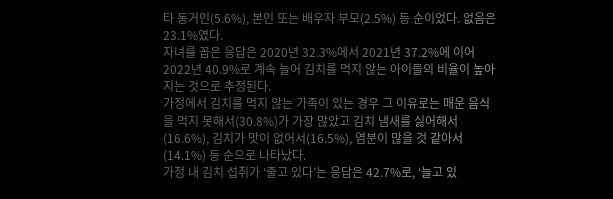타 동거인(5.6%), 본인 또는 배우자 부모(2.5%) 등 순이었다. 없음은 23.1%였다.
자녀를 꼽은 응답은 2020년 32.3%에서 2021년 37.2%에 이어 2022년 40.9%로 계속 늘어 김치를 먹지 않는 아이들의 비율이 높아지는 것으로 추정된다.
가정에서 김치를 먹지 않는 가족이 있는 경우 그 이유로는 매운 음식을 먹지 못해서(30.8%)가 가장 많았고 김치 냄새를 싫어해서(16.6%), 김치가 맛이 없어서(16.5%), 염분이 많을 것 같아서(14.1%) 등 순으로 나타났다.
가정 내 김치 섭취가 ‘줄고 있다’는 응답은 42.7%로, ‘늘고 있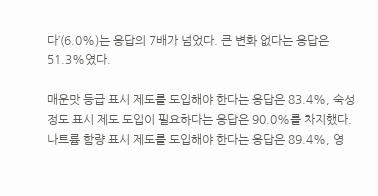다’(6.0%)는 응답의 7배가 넘었다. 큰 변화 없다는 응답은 51.3%였다.

매운맛 등급 표시 제도를 도입해야 한다는 응답은 83.4%, 숙성 정도 표시 제도 도입이 필요하다는 응답은 90.0%를 차지했다. 나트륨 함량 표시 제도를 도입해야 한다는 응답은 89.4%, 영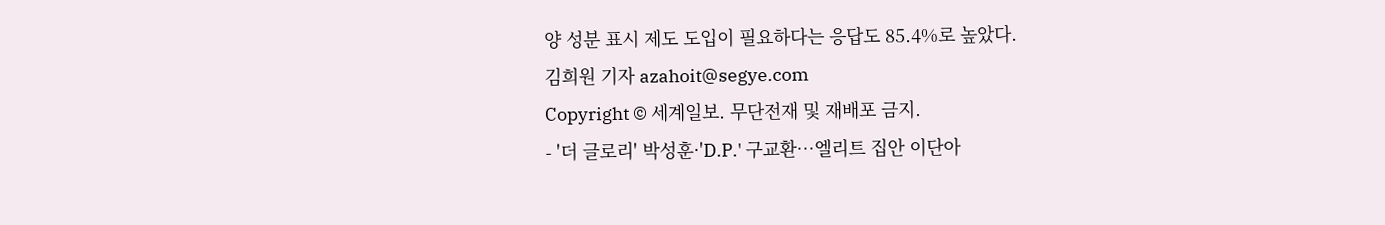양 성분 표시 제도 도입이 필요하다는 응답도 85.4%로 높았다.
김희원 기자 azahoit@segye.com
Copyright © 세계일보. 무단전재 및 재배포 금지.
- '더 글로리' 박성훈·'D.P.' 구교환…엘리트 집안 이단아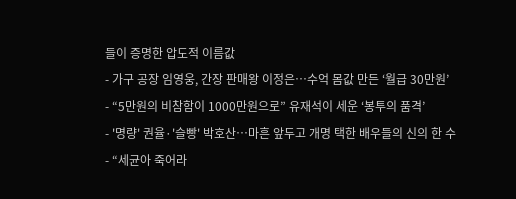들이 증명한 압도적 이름값
- 가구 공장 임영웅, 간장 판매왕 이정은…수억 몸값 만든 ‘월급 30만원’
- “5만원의 비참함이 1000만원으로” 유재석이 세운 ‘봉투의 품격’
- '명량' 권율·'슬빵' 박호산…마흔 앞두고 개명 택한 배우들의 신의 한 수
- “세균아 죽어라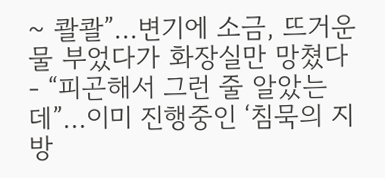~ 콸콸”…변기에 소금, 뜨거운 물 부었다가 화장실만 망쳤다
- “피곤해서 그런 줄 알았는데”…이미 진행중인 ‘침묵의 지방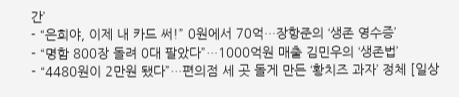간’
- “은희야, 이제 내 카드 써!” 0원에서 70억…장항준의 ‘생존 영수증’
- “명함 800장 돌려 0대 팔았다”…1000억원 매출 김민우의 ‘생존법’
- “4480원이 2만원 됐다”…편의점 세 곳 돌게 만든 ‘황치즈 과자’ 정체 [일상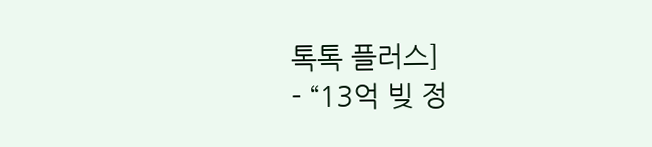톡톡 플러스]
- “13억 빚 정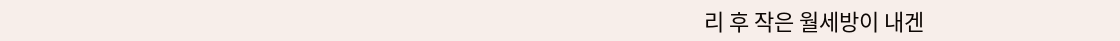리 후 작은 월세방이 내겐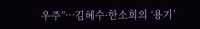우주”…김혜수·한소희의 ‘용기’